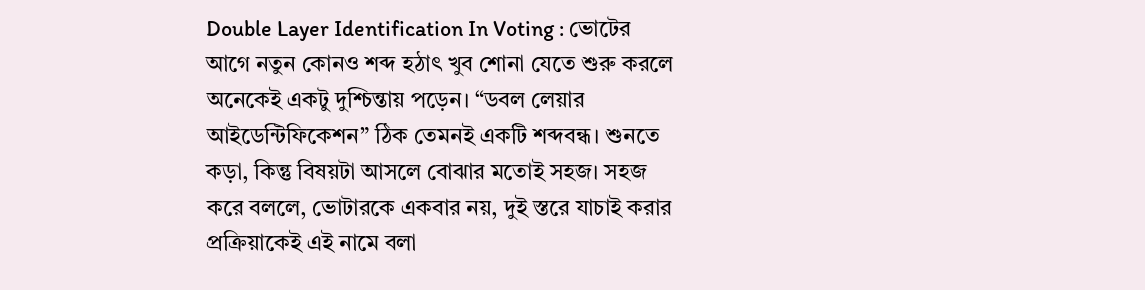Double Layer Identification In Voting : ভোটের আগে নতুন কোনও শব্দ হঠাৎ খুব শোনা যেতে শুরু করলে অনেকেই একটু দুশ্চিন্তায় পড়েন। “ডবল লেয়ার আইডেন্টিফিকেশন” ঠিক তেমনই একটি শব্দবন্ধ। শুনতে কড়া, কিন্তু বিষয়টা আসলে বোঝার মতোই সহজ। সহজ করে বললে, ভোটারকে একবার নয়, দুই স্তরে যাচাই করার প্রক্রিয়াকেই এই নামে বলা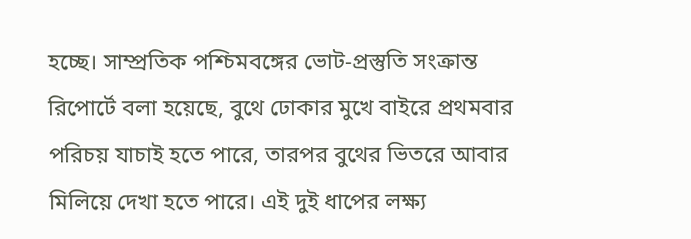হচ্ছে। সাম্প্রতিক পশ্চিমবঙ্গের ভোট-প্রস্তুতি সংক্রান্ত রিপোর্টে বলা হয়েছে, বুথে ঢোকার মুখে বাইরে প্রথমবার পরিচয় যাচাই হতে পারে, তারপর বুথের ভিতরে আবার মিলিয়ে দেখা হতে পারে। এই দুই ধাপের লক্ষ্য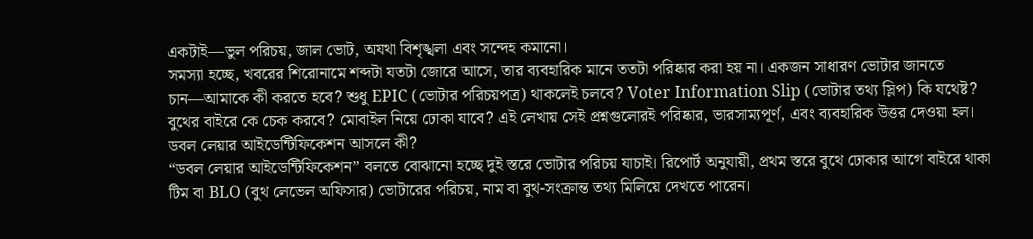একটাই—ভুল পরিচয়, জাল ভোট, অযথা বিশৃঙ্খলা এবং সন্দেহ কমানো।
সমস্যা হচ্ছে, খবরের শিরোনামে শব্দটা যতটা জোরে আসে, তার ব্যবহারিক মানে ততটা পরিষ্কার করা হয় না। একজন সাধারণ ভোটার জানতে চান—আমাকে কী করতে হবে? শুধু EPIC (ভোটার পরিচয়পত্র) থাকলেই চলবে? Voter Information Slip (ভোটার তথ্য স্লিপ) কি যথেষ্ট? বুথের বাইরে কে চেক করবে? মোবাইল নিয়ে ঢোকা যাবে? এই লেখায় সেই প্রশ্নগুলোরই পরিষ্কার, ভারসাম্যপূর্ণ, এবং ব্যবহারিক উত্তর দেওয়া হল।
ডবল লেয়ার আইডেন্টিফিকেশন আসলে কী?
“ডবল লেয়ার আইডেন্টিফিকেশন” বলতে বোঝানো হচ্ছে দুই স্তরে ভোটার পরিচয় যাচাই। রিপোর্ট অনুযায়ী, প্রথম স্তরে বুথে ঢোকার আগে বাইরে থাকা টিম বা BLO (বুথ লেভেল অফিসার) ভোটারের পরিচয়, নাম বা বুথ-সংক্রান্ত তথ্য মিলিয়ে দেখতে পারেন।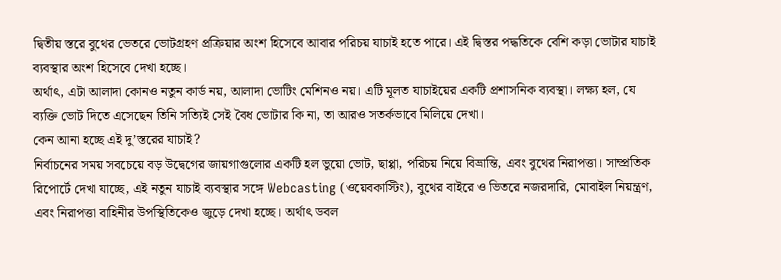দ্বিতীয় স্তরে বুথের ভেতরে ভোটগ্রহণ প্রক্রিয়ার অংশ হিসেবে আবার পরিচয় যাচাই হতে পারে। এই দ্বিস্তর পদ্ধতিকে বেশি কড়া ভোটার যাচাই ব্যবস্থার অংশ হিসেবে দেখা হচ্ছে।
অর্থাৎ, এটা আলাদা কোনও নতুন কার্ড নয়, আলাদা ভোটিং মেশিনও নয়। এটি মূলত যাচাইয়ের একটি প্রশাসনিক ব্যবস্থা। লক্ষ্য হল, যে ব্যক্তি ভোট দিতে এসেছেন তিনি সত্যিই সেই বৈধ ভোটার কি না, তা আরও সতর্কভাবে মিলিয়ে দেখা।
কেন আনা হচ্ছে এই দু’স্তরের যাচাই?
নির্বাচনের সময় সবচেয়ে বড় উদ্বেগের জায়গাগুলোর একটি হল ভুয়ো ভোট, ছাপ্পা, পরিচয় নিয়ে বিভ্রান্তি, এবং বুথের নিরাপত্তা। সাম্প্রতিক রিপোর্টে দেখা যাচ্ছে, এই নতুন যাচাই ব্যবস্থার সঙ্গে Webcasting (ওয়েবকাস্টিং), বুথের বাইরে ও ভিতরে নজরদারি, মোবাইল নিয়ন্ত্রণ, এবং নিরাপত্তা বাহিনীর উপস্থিতিকেও জুড়ে দেখা হচ্ছে। অর্থাৎ ডবল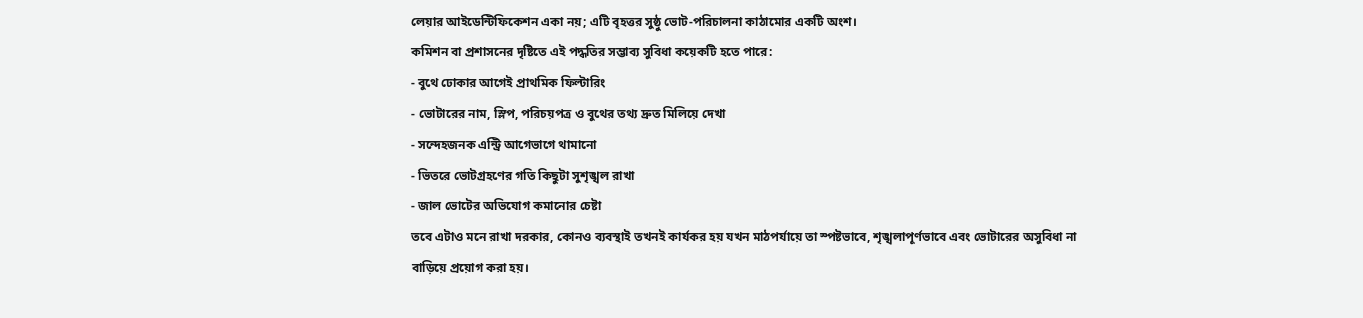লেয়ার আইডেন্টিফিকেশন একা নয়; এটি বৃহত্তর সুষ্ঠু ভোট-পরিচালনা কাঠামোর একটি অংশ।
কমিশন বা প্রশাসনের দৃষ্টিতে এই পদ্ধতির সম্ভাব্য সুবিধা কয়েকটি হতে পারে:
- বুথে ঢোকার আগেই প্রাথমিক ফিল্টারিং
- ভোটারের নাম, স্লিপ, পরিচয়পত্র ও বুথের তথ্য দ্রুত মিলিয়ে দেখা
- সন্দেহজনক এন্ট্রি আগেভাগে থামানো
- ভিতরে ভোটগ্রহণের গতি কিছুটা সুশৃঙ্খল রাখা
- জাল ভোটের অভিযোগ কমানোর চেষ্টা
তবে এটাও মনে রাখা দরকার, কোনও ব্যবস্থাই তখনই কার্যকর হয় যখন মাঠপর্যায়ে তা স্পষ্টভাবে, শৃঙ্খলাপূর্ণভাবে এবং ভোটারের অসুবিধা না বাড়িয়ে প্রয়োগ করা হয়।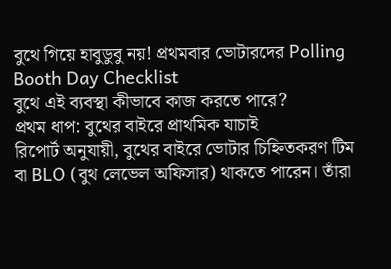বুথে গিয়ে হাবুডুবু নয়! প্রথমবার ভোটারদের Polling Booth Day Checklist
বুথে এই ব্যবস্থা কীভাবে কাজ করতে পারে?
প্রথম ধাপ: বুথের বাইরে প্রাথমিক যাচাই
রিপোর্ট অনুযায়ী, বুথের বাইরে ভোটার চিহ্নিতকরণ টিম বা BLO (বুথ লেভেল অফিসার) থাকতে পারেন। তাঁরা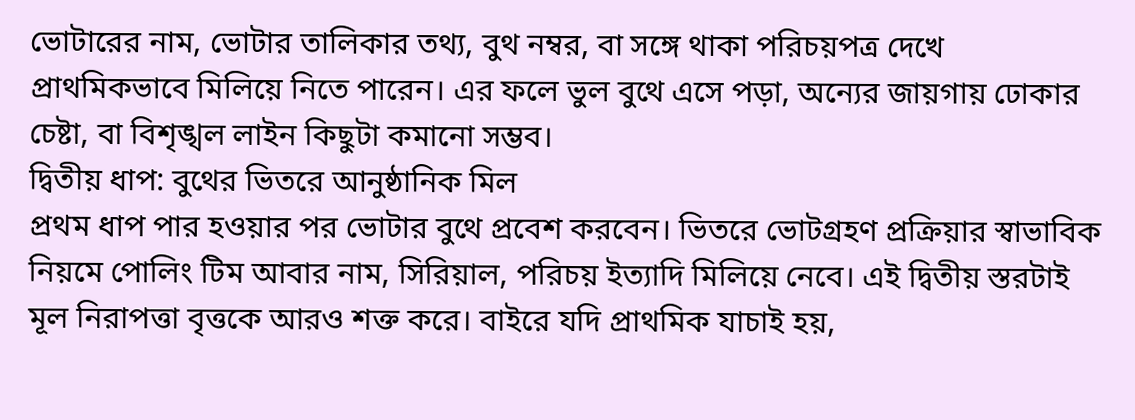ভোটারের নাম, ভোটার তালিকার তথ্য, বুথ নম্বর, বা সঙ্গে থাকা পরিচয়পত্র দেখে প্রাথমিকভাবে মিলিয়ে নিতে পারেন। এর ফলে ভুল বুথে এসে পড়া, অন্যের জায়গায় ঢোকার চেষ্টা, বা বিশৃঙ্খল লাইন কিছুটা কমানো সম্ভব।
দ্বিতীয় ধাপ: বুথের ভিতরে আনুষ্ঠানিক মিল
প্রথম ধাপ পার হওয়ার পর ভোটার বুথে প্রবেশ করবেন। ভিতরে ভোটগ্রহণ প্রক্রিয়ার স্বাভাবিক নিয়মে পোলিং টিম আবার নাম, সিরিয়াল, পরিচয় ইত্যাদি মিলিয়ে নেবে। এই দ্বিতীয় স্তরটাই মূল নিরাপত্তা বৃত্তকে আরও শক্ত করে। বাইরে যদি প্রাথমিক যাচাই হয়,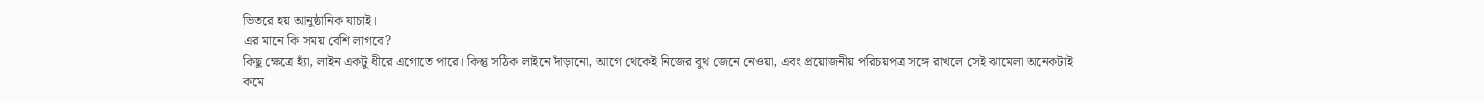ভিতরে হয় আনুষ্ঠানিক যাচাই।
এর মানে কি সময় বেশি লাগবে?
কিছু ক্ষেত্রে হ্যাঁ, লাইন একটু ধীরে এগোতে পারে। কিন্তু সঠিক লাইনে দাঁড়ানো, আগে থেকেই নিজের বুথ জেনে নেওয়া, এবং প্রয়োজনীয় পরিচয়পত্র সঙ্গে রাখলে সেই ঝামেলা অনেকটাই কমে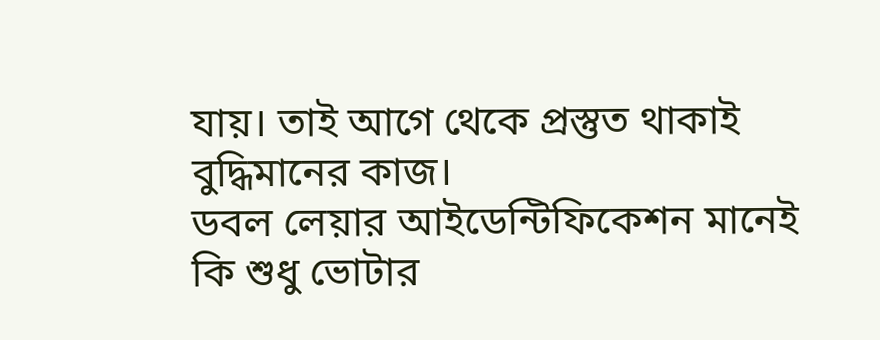যায়। তাই আগে থেকে প্রস্তুত থাকাই বুদ্ধিমানের কাজ।
ডবল লেয়ার আইডেন্টিফিকেশন মানেই কি শুধু ভোটার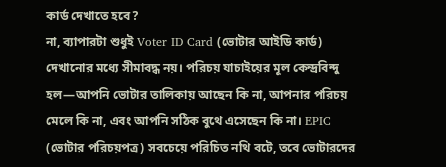কার্ড দেখাতে হবে?
না, ব্যাপারটা শুধুই Voter ID Card (ভোটার আইডি কার্ড) দেখানোর মধ্যে সীমাবদ্ধ নয়। পরিচয় যাচাইয়ের মূল কেন্দ্রবিন্দু হল—আপনি ভোটার তালিকায় আছেন কি না, আপনার পরিচয় মেলে কি না, এবং আপনি সঠিক বুথে এসেছেন কি না। EPIC (ভোটার পরিচয়পত্র) সবচেয়ে পরিচিত নথি বটে, তবে ভোটারদের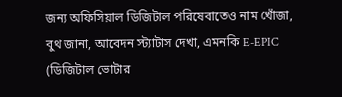জন্য অফিসিয়াল ডিজিটাল পরিষেবাতেও নাম খোঁজা, বুথ জানা, আবেদন স্ট্যাটাস দেখা, এমনকি E-EPIC (ডিজিটাল ভোটার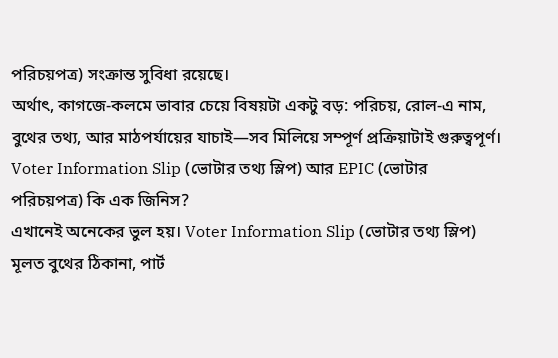পরিচয়পত্র) সংক্রান্ত সুবিধা রয়েছে।
অর্থাৎ, কাগজে-কলমে ভাবার চেয়ে বিষয়টা একটু বড়: পরিচয়, রোল-এ নাম, বুথের তথ্য, আর মাঠপর্যায়ের যাচাই—সব মিলিয়ে সম্পূর্ণ প্রক্রিয়াটাই গুরুত্বপূর্ণ।
Voter Information Slip (ভোটার তথ্য স্লিপ) আর EPIC (ভোটার পরিচয়পত্র) কি এক জিনিস?
এখানেই অনেকের ভুল হয়। Voter Information Slip (ভোটার তথ্য স্লিপ) মূলত বুথের ঠিকানা, পার্ট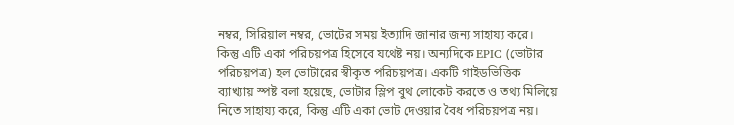নম্বর, সিরিয়াল নম্বর, ভোটের সময় ইত্যাদি জানার জন্য সাহায্য করে। কিন্তু এটি একা পরিচয়পত্র হিসেবে যথেষ্ট নয়। অন্যদিকে EPIC (ভোটার পরিচয়পত্র) হল ভোটারের স্বীকৃত পরিচয়পত্র। একটি গাইডভিত্তিক ব্যাখ্যায় স্পষ্ট বলা হয়েছে, ভোটার স্লিপ বুথ লোকেট করতে ও তথ্য মিলিয়ে নিতে সাহায্য করে, কিন্তু এটি একা ভোট দেওয়ার বৈধ পরিচয়পত্র নয়।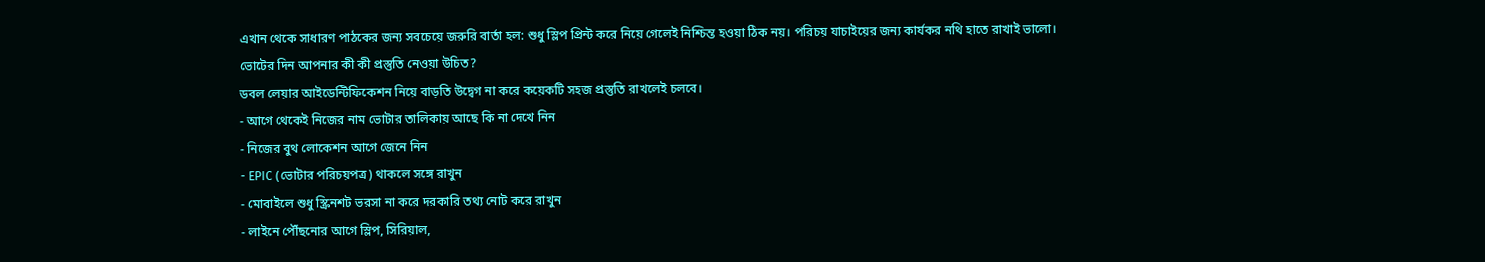এখান থেকে সাধারণ পাঠকের জন্য সবচেয়ে জরুরি বার্তা হল: শুধু স্লিপ প্রিন্ট করে নিয়ে গেলেই নিশ্চিন্ত হওয়া ঠিক নয়। পরিচয় যাচাইয়ের জন্য কার্যকর নথি হাতে রাখাই ভালো।
ভোটের দিন আপনার কী কী প্রস্তুতি নেওয়া উচিত?
ডবল লেয়ার আইডেন্টিফিকেশন নিয়ে বাড়তি উদ্বেগ না করে কয়েকটি সহজ প্রস্তুতি রাখলেই চলবে।
- আগে থেকেই নিজের নাম ভোটার তালিকায় আছে কি না দেখে নিন
- নিজের বুথ লোকেশন আগে জেনে নিন
- EPIC (ভোটার পরিচয়পত্র) থাকলে সঙ্গে রাখুন
- মোবাইলে শুধু স্ক্রিনশট ভরসা না করে দরকারি তথ্য নোট করে রাখুন
- লাইনে পৌঁছনোর আগে স্লিপ, সিরিয়াল,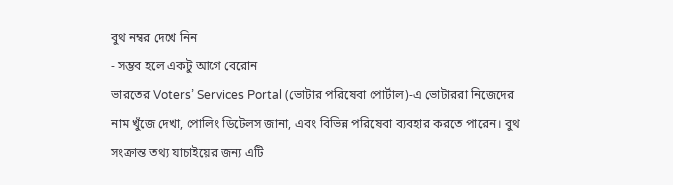বুথ নম্বর দেখে নিন
- সম্ভব হলে একটু আগে বেরোন
ভারতের Voters’ Services Portal (ভোটার পরিষেবা পোর্টাল)-এ ভোটাররা নিজেদের নাম খুঁজে দেখা, পোলিং ডিটেলস জানা, এবং বিভিন্ন পরিষেবা ব্যবহার করতে পারেন। বুথ সংক্রান্ত তথ্য যাচাইয়ের জন্য এটি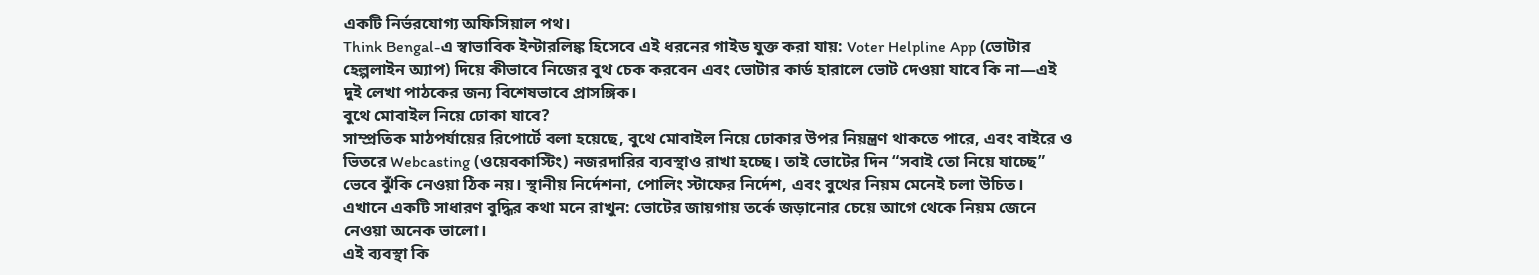একটি নির্ভরযোগ্য অফিসিয়াল পথ।
Think Bengal-এ স্বাভাবিক ইন্টারলিঙ্ক হিসেবে এই ধরনের গাইড যুক্ত করা যায়: Voter Helpline App (ভোটার হেল্পলাইন অ্যাপ) দিয়ে কীভাবে নিজের বুথ চেক করবেন এবং ভোটার কার্ড হারালে ভোট দেওয়া যাবে কি না—এই দুই লেখা পাঠকের জন্য বিশেষভাবে প্রাসঙ্গিক।
বুথে মোবাইল নিয়ে ঢোকা যাবে?
সাম্প্রতিক মাঠপর্যায়ের রিপোর্টে বলা হয়েছে, বুথে মোবাইল নিয়ে ঢোকার উপর নিয়ন্ত্রণ থাকতে পারে, এবং বাইরে ও ভিতরে Webcasting (ওয়েবকাস্টিং) নজরদারির ব্যবস্থাও রাখা হচ্ছে। তাই ভোটের দিন “সবাই তো নিয়ে যাচ্ছে” ভেবে ঝুঁকি নেওয়া ঠিক নয়। স্থানীয় নির্দেশনা, পোলিং স্টাফের নির্দেশ, এবং বুথের নিয়ম মেনেই চলা উচিত।
এখানে একটি সাধারণ বুদ্ধির কথা মনে রাখুন: ভোটের জায়গায় তর্কে জড়ানোর চেয়ে আগে থেকে নিয়ম জেনে নেওয়া অনেক ভালো।
এই ব্যবস্থা কি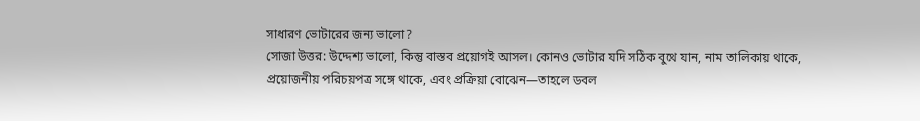সাধারণ ভোটারের জন্য ভালো?
সোজা উত্তর: উদ্দেশ্য ভালো, কিন্তু বাস্তব প্রয়োগই আসল। কোনও ভোটার যদি সঠিক বুথে যান, নাম তালিকায় থাকে, প্রয়োজনীয় পরিচয়পত্র সঙ্গে থাকে, এবং প্রক্রিয়া বোঝেন—তাহলে ডবল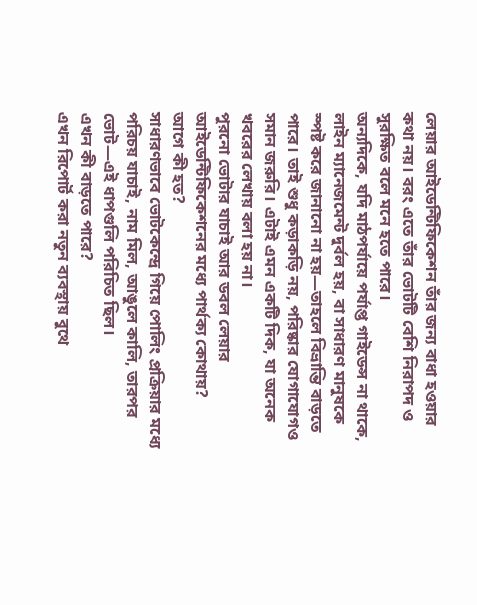লেয়ার আইডেন্টিফিকেশন তাঁর জন্য বাধা হওয়ার কথা নয়। বরং এতে তাঁর ভোটটি বেশি নিরাপদ ও সুরক্ষিত বলে মনে হতে পারে।
অন্যদিকে, যদি মাঠপর্যায়ে পর্যাপ্ত গাইডেন্স না থাকে, লাইন ম্যানেজমেন্ট দুর্বল হয়, বা সাধারণ মানুষকে স্পষ্ট করে জানানো না হয়—তাহলে বিভ্রান্তি বাড়তে পারে। তাই শুধু কড়াকড়ি নয়, পরিষ্কার যোগাযোগও সমান জরুরি। এটাই এমন একটি দিক, যা অনেক খবরের লেখায় বলা হয় না।
পুরনো ভোটার যাচাই আর ডবল লেয়ার আইডেন্টিফিকেশনের মধ্যে পার্থক্য কোথায়?
আগে কী হত?
সাধারণভাবে ভোটকেন্দ্রে গিয়ে পোলিং প্রক্রিয়ার মধ্যে পরিচয় যাচাই, নাম মিল, আঙুলে কালি, তারপর ভোট—এই ধাপগুলি পরিচিত ছিল।
এখন কী বাড়তে পারে?
এখন রিপোর্ট করা নতুন ব্যবস্থায় বুথে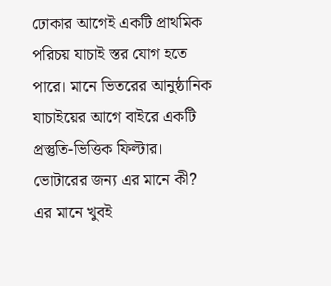ঢোকার আগেই একটি প্রাথমিক পরিচয় যাচাই স্তর যোগ হতে পারে। মানে ভিতরের আনুষ্ঠানিক যাচাইয়ের আগে বাইরে একটি প্রস্তুতি-ভিত্তিক ফিল্টার।
ভোটারের জন্য এর মানে কী?
এর মানে খুবই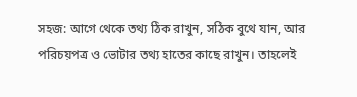সহজ: আগে থেকে তথ্য ঠিক রাখুন, সঠিক বুথে যান, আর পরিচয়পত্র ও ভোটার তথ্য হাতের কাছে রাখুন। তাহলেই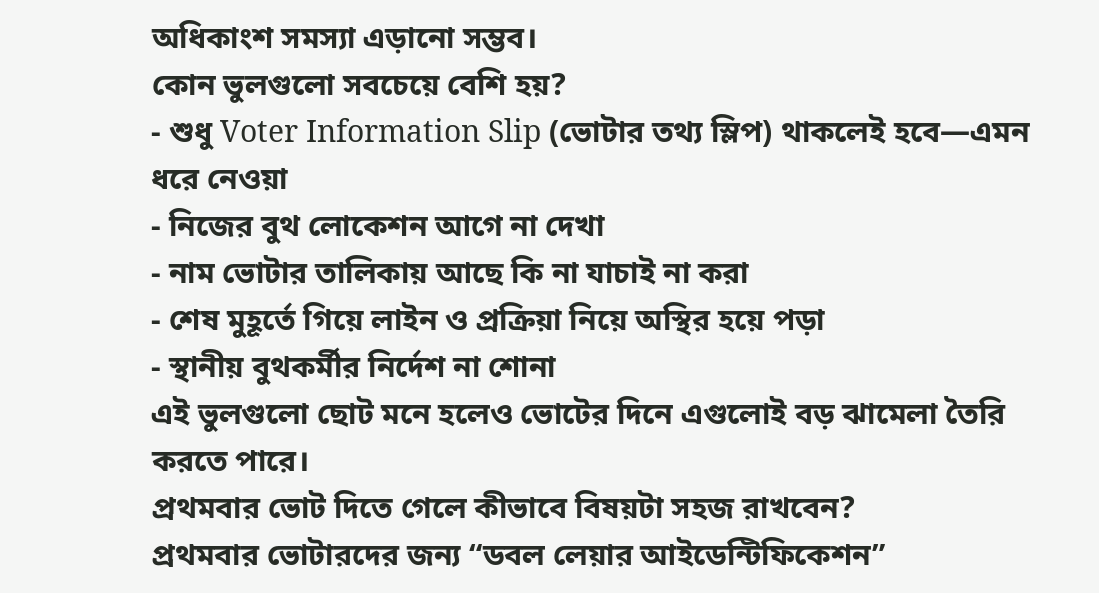অধিকাংশ সমস্যা এড়ানো সম্ভব।
কোন ভুলগুলো সবচেয়ে বেশি হয়?
- শুধু Voter Information Slip (ভোটার তথ্য স্লিপ) থাকলেই হবে—এমন ধরে নেওয়া
- নিজের বুথ লোকেশন আগে না দেখা
- নাম ভোটার তালিকায় আছে কি না যাচাই না করা
- শেষ মুহূর্তে গিয়ে লাইন ও প্রক্রিয়া নিয়ে অস্থির হয়ে পড়া
- স্থানীয় বুথকর্মীর নির্দেশ না শোনা
এই ভুলগুলো ছোট মনে হলেও ভোটের দিনে এগুলোই বড় ঝামেলা তৈরি করতে পারে।
প্রথমবার ভোট দিতে গেলে কীভাবে বিষয়টা সহজ রাখবেন?
প্রথমবার ভোটারদের জন্য “ডবল লেয়ার আইডেন্টিফিকেশন”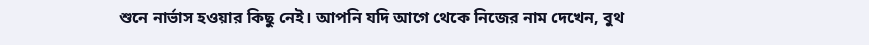শুনে নার্ভাস হওয়ার কিছু নেই। আপনি যদি আগে থেকে নিজের নাম দেখেন, বুথ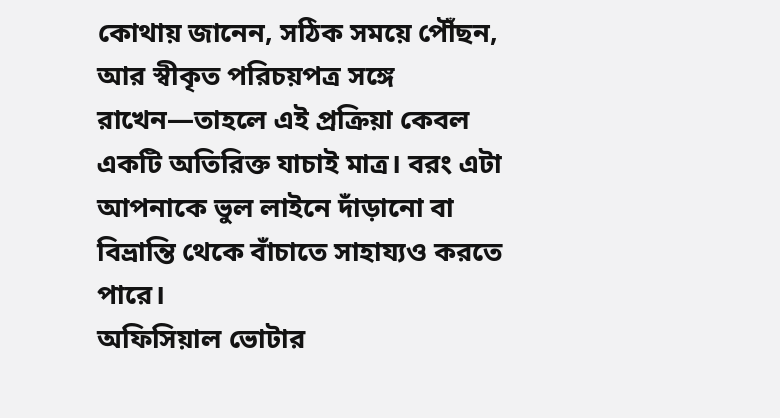কোথায় জানেন, সঠিক সময়ে পৌঁছন, আর স্বীকৃত পরিচয়পত্র সঙ্গে রাখেন—তাহলে এই প্রক্রিয়া কেবল একটি অতিরিক্ত যাচাই মাত্র। বরং এটা আপনাকে ভুল লাইনে দাঁড়ানো বা বিভ্রান্তি থেকে বাঁচাতে সাহায্যও করতে পারে।
অফিসিয়াল ভোটার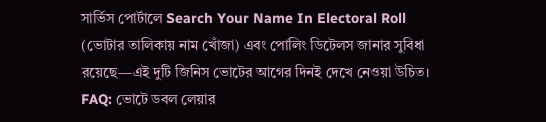সার্ভিস পোর্টালে Search Your Name In Electoral Roll (ভোটার তালিকায় নাম খোঁজা) এবং পোলিং ডিটেলস জানার সুবিধা রয়েছে—এই দুটি জিনিস ভোটের আগের দিনই দেখে নেওয়া উচিত।
FAQ: ভোটে ডবল লেয়ার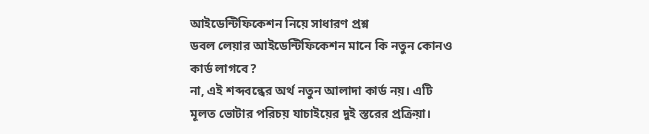আইডেন্টিফিকেশন নিয়ে সাধারণ প্রশ্ন
ডবল লেয়ার আইডেন্টিফিকেশন মানে কি নতুন কোনও কার্ড লাগবে?
না, এই শব্দবন্ধের অর্থ নতুন আলাদা কার্ড নয়। এটি মূলত ভোটার পরিচয় যাচাইয়ের দুই স্তরের প্রক্রিয়া।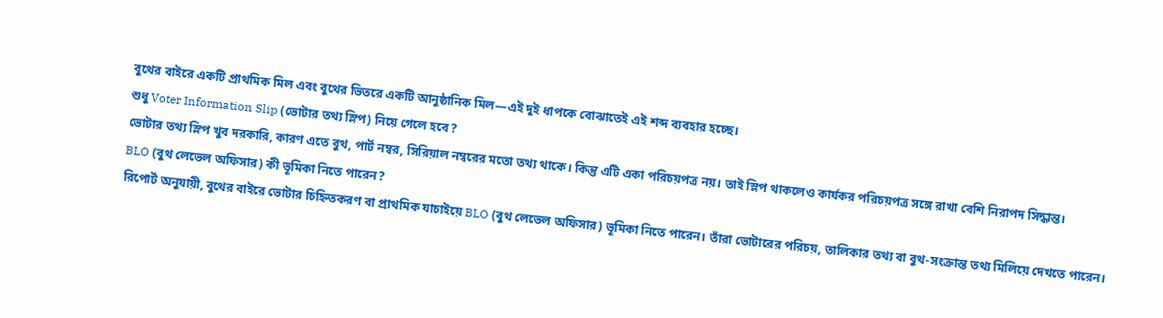বুথের বাইরে একটি প্রাথমিক মিল এবং বুথের ভিতরে একটি আনুষ্ঠানিক মিল—এই দুই ধাপকে বোঝাতেই এই শব্দ ব্যবহার হচ্ছে।
শুধু Voter Information Slip (ভোটার তথ্য স্লিপ) নিয়ে গেলে হবে?
ভোটার তথ্য স্লিপ খুব দরকারি, কারণ এতে বুথ, পার্ট নম্বর, সিরিয়াল নম্বরের মতো তথ্য থাকে। কিন্তু এটি একা পরিচয়পত্র নয়। তাই স্লিপ থাকলেও কার্যকর পরিচয়পত্র সঙ্গে রাখা বেশি নিরাপদ সিদ্ধান্ত।
BLO (বুথ লেভেল অফিসার) কী ভূমিকা নিতে পারেন?
রিপোর্ট অনুযায়ী, বুথের বাইরে ভোটার চিহ্নিতকরণ বা প্রাথমিক যাচাইয়ে BLO (বুথ লেভেল অফিসার) ভূমিকা নিতে পারেন। তাঁরা ভোটারের পরিচয়, তালিকার তথ্য বা বুথ-সংক্রান্ত তথ্য মিলিয়ে দেখতে পারেন।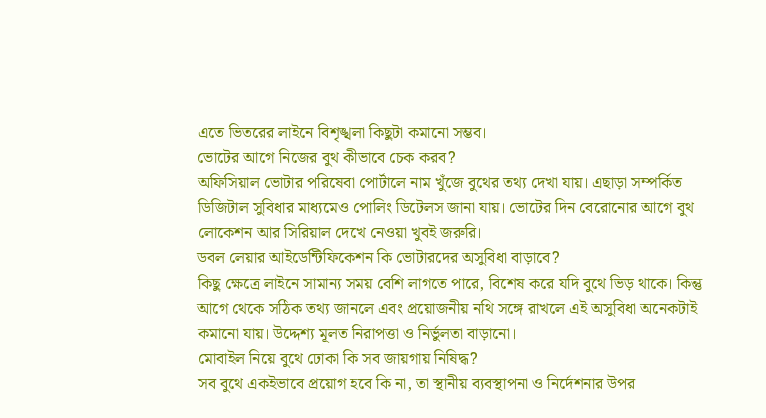এতে ভিতরের লাইনে বিশৃঙ্খলা কিছুটা কমানো সম্ভব।
ভোটের আগে নিজের বুথ কীভাবে চেক করব?
অফিসিয়াল ভোটার পরিষেবা পোর্টালে নাম খুঁজে বুথের তথ্য দেখা যায়। এছাড়া সম্পর্কিত ডিজিটাল সুবিধার মাধ্যমেও পোলিং ডিটেলস জানা যায়। ভোটের দিন বেরোনোর আগে বুথ লোকেশন আর সিরিয়াল দেখে নেওয়া খুবই জরুরি।
ডবল লেয়ার আইডেন্টিফিকেশন কি ভোটারদের অসুবিধা বাড়াবে?
কিছু ক্ষেত্রে লাইনে সামান্য সময় বেশি লাগতে পারে, বিশেষ করে যদি বুথে ভিড় থাকে। কিন্তু আগে থেকে সঠিক তথ্য জানলে এবং প্রয়োজনীয় নথি সঙ্গে রাখলে এই অসুবিধা অনেকটাই কমানো যায়। উদ্দেশ্য মূলত নিরাপত্তা ও নির্ভুলতা বাড়ানো।
মোবাইল নিয়ে বুথে ঢোকা কি সব জায়গায় নিষিদ্ধ?
সব বুথে একইভাবে প্রয়োগ হবে কি না, তা স্থানীয় ব্যবস্থাপনা ও নির্দেশনার উপর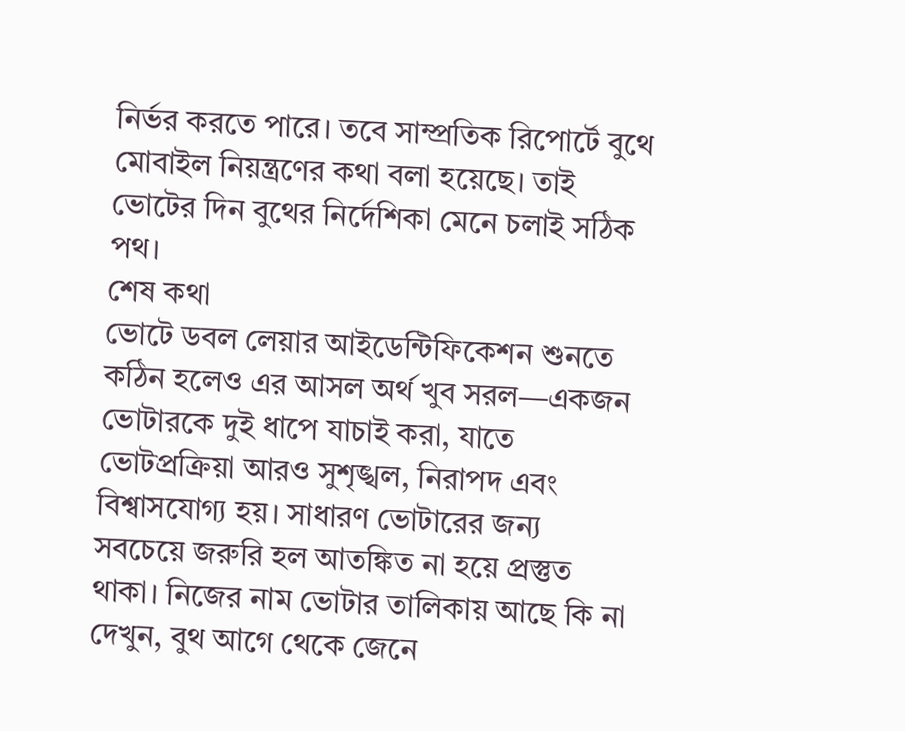নির্ভর করতে পারে। তবে সাম্প্রতিক রিপোর্টে বুথে মোবাইল নিয়ন্ত্রণের কথা বলা হয়েছে। তাই ভোটের দিন বুথের নির্দেশিকা মেনে চলাই সঠিক পথ।
শেষ কথা
ভোটে ডবল লেয়ার আইডেন্টিফিকেশন শুনতে কঠিন হলেও এর আসল অর্থ খুব সরল—একজন ভোটারকে দুই ধাপে যাচাই করা, যাতে ভোটপ্রক্রিয়া আরও সুশৃঙ্খল, নিরাপদ এবং বিশ্বাসযোগ্য হয়। সাধারণ ভোটারের জন্য সবচেয়ে জরুরি হল আতঙ্কিত না হয়ে প্রস্তুত থাকা। নিজের নাম ভোটার তালিকায় আছে কি না দেখুন, বুথ আগে থেকে জেনে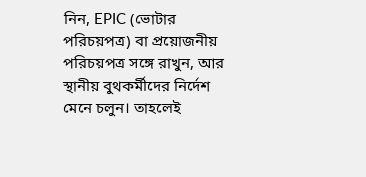নিন, EPIC (ভোটার পরিচয়পত্র) বা প্রয়োজনীয় পরিচয়পত্র সঙ্গে রাখুন, আর স্থানীয় বুথকর্মীদের নির্দেশ মেনে চলুন। তাহলেই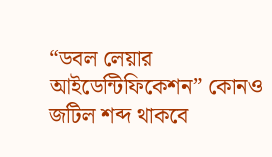“ডবল লেয়ার আইডেন্টিফিকেশন” কোনও জটিল শব্দ থাকবে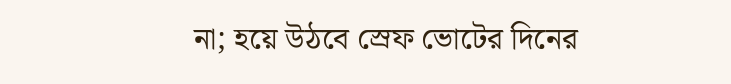না; হয়ে উঠবে স্রেফ ভোটের দিনের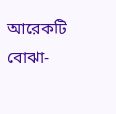আরেকটি বোঝা-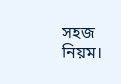সহজ নিয়ম।